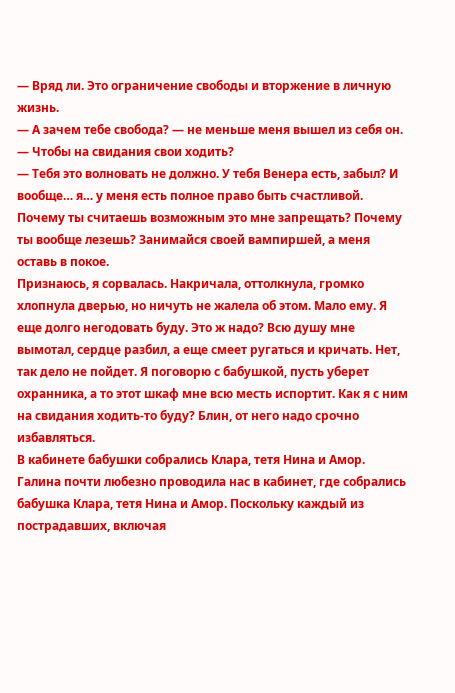— Вряд ли. Это ограничение свободы и вторжение в личную жизнь.
— А зачем тебе свобода? — не меньше меня вышел из себя он. — Чтобы на свидания свои ходить?
— Тебя это волновать не должно. У тебя Венера есть, забыл? И вообще… я… у меня есть полное право быть счастливой. Почему ты считаешь возможным это мне запрещать? Почему ты вообще лезешь? Занимайся своей вампиршей, а меня оставь в покое.
Признаюсь, я сорвалась. Накричала, оттолкнула, громко хлопнула дверью, но ничуть не жалела об этом. Мало ему. Я еще долго негодовать буду. Это ж надо? Всю душу мне вымотал, сердце разбил, а еще смеет ругаться и кричать. Нет, так дело не пойдет. Я поговорю с бабушкой, пусть уберет охранника, а то этот шкаф мне всю месть испортит. Как я с ним на свидания ходить-то буду? Блин, от него надо срочно избавляться.
В кабинете бабушки собрались Клара, тетя Нина и Амор. Галина почти любезно проводила нас в кабинет, где собрались бабушка Клара, тетя Нина и Амор. Поскольку каждый из пострадавших, включая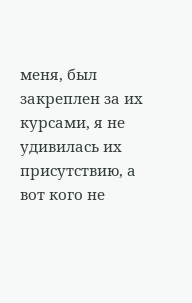меня, был закреплен за их курсами, я не удивилась их присутствию, а вот кого не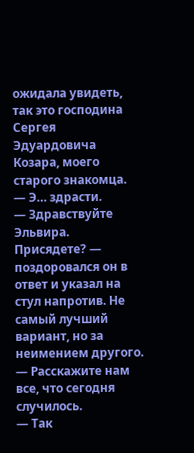ожидала увидеть, так это господина Сергея Эдуардовича Козара, моего старого знакомца.
— Э… здрасти.
— Здравствуйте Эльвира. Присядете? — поздоровался он в ответ и указал на стул напротив. Не самый лучший вариант, но за неимением другого.
— Расскажите нам все, что сегодня случилось.
— Так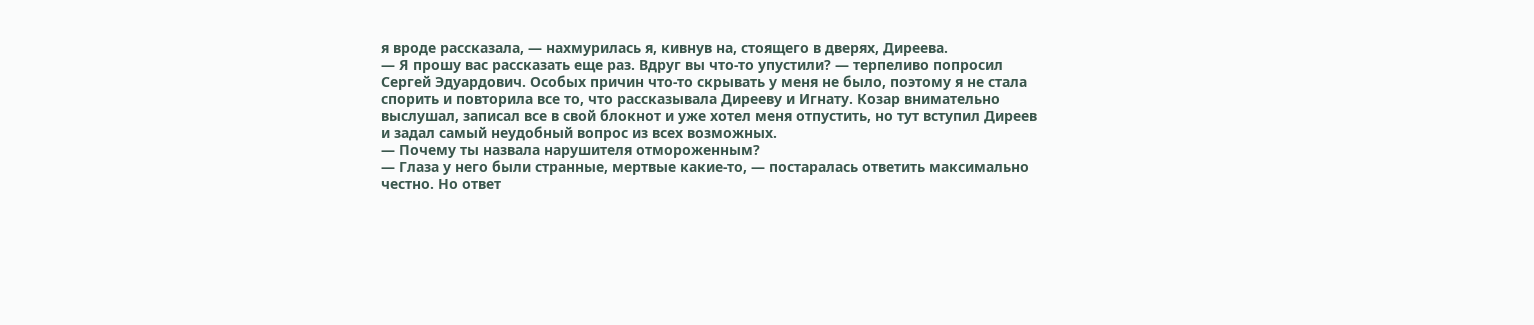я вроде рассказала, — нахмурилась я, кивнув на, стоящего в дверях, Диреева.
— Я прошу вас рассказать еще раз. Вдруг вы что-то упустили? — терпеливо попросил Сергей Эдуардович. Особых причин что-то скрывать у меня не было, поэтому я не стала спорить и повторила все то, что рассказывала Дирееву и Игнату. Козар внимательно выслушал, записал все в свой блокнот и уже хотел меня отпустить, но тут вступил Диреев и задал самый неудобный вопрос из всех возможных.
— Почему ты назвала нарушителя отмороженным?
— Глаза у него были странные, мертвые какие-то, — постаралась ответить максимально честно. Но ответ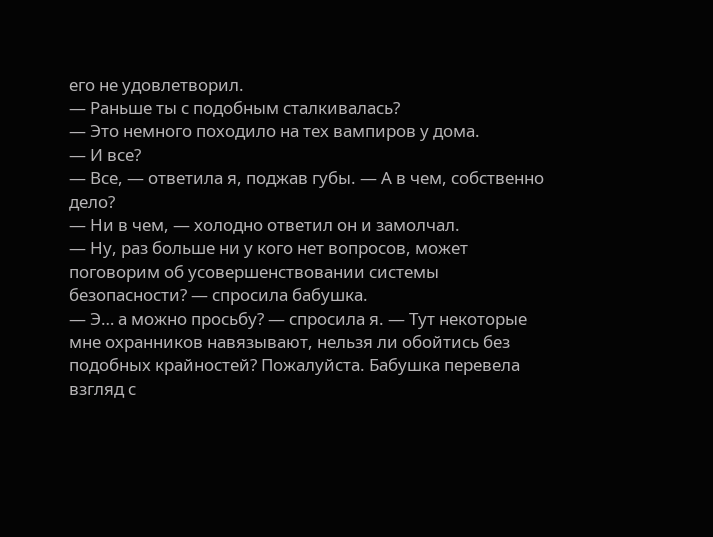его не удовлетворил.
— Раньше ты с подобным сталкивалась?
— Это немного походило на тех вампиров у дома.
— И все?
— Все, — ответила я, поджав губы. — А в чем, собственно дело?
— Ни в чем, — холодно ответил он и замолчал.
— Ну, раз больше ни у кого нет вопросов, может поговорим об усовершенствовании системы безопасности? — спросила бабушка.
— Э… а можно просьбу? — спросила я. — Тут некоторые мне охранников навязывают, нельзя ли обойтись без подобных крайностей? Пожалуйста. Бабушка перевела взгляд с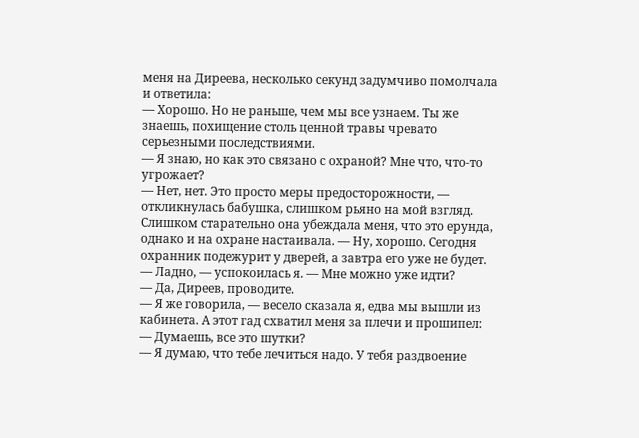меня на Диреева, несколько секунд задумчиво помолчала и ответила:
— Хорошо. Но не раньше, чем мы все узнаем. Ты же знаешь, похищение столь ценной травы чревато серьезными последствиями.
— Я знаю, но как это связано с охраной? Мне что, что-то угрожает?
— Нет, нет. Это просто меры предосторожности, — откликнулась бабушка, слишком рьяно на мой взгляд. Слишком старательно она убеждала меня, что это ерунда, однако и на охране настаивала. — Ну, хорошо. Сегодня охранник подежурит у дверей, а завтра его уже не будет.
— Ладно, — успокоилась я. — Мне можно уже идти?
— Да, Диреев, проводите.
— Я же говорила, — весело сказала я, едва мы вышли из кабинета. А этот гад схватил меня за плечи и прошипел:
— Думаешь, все это шутки?
— Я думаю, что тебе лечиться надо. У тебя раздвоение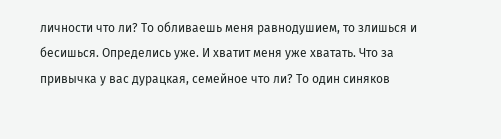личности что ли? То обливаешь меня равнодушием, то злишься и бесишься. Определись уже. И хватит меня уже хватать. Что за привычка у вас дурацкая, семейное что ли? То один синяков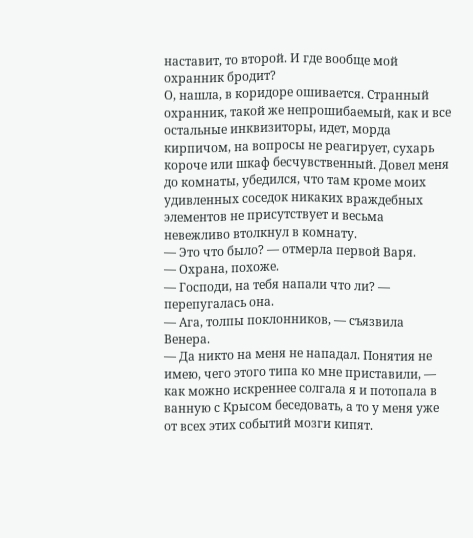наставит, то второй. И где вообще мой охранник бродит?
О, нашла, в коридоре ошивается. Странный охранник, такой же непрошибаемый, как и все остальные инквизиторы, идет, морда кирпичом, на вопросы не реагирует, сухарь короче или шкаф бесчувственный. Довел меня до комнаты, убедился, что там кроме моих удивленных соседок никаких враждебных элементов не присутствует и весьма невежливо втолкнул в комнату.
— Это что было? — отмерла первой Варя.
— Охрана, похоже.
— Господи, на тебя напали что ли? — перепугалась она.
— Ага, толпы поклонников, — съязвила Венера.
— Да никто на меня не нападал. Понятия не имею, чего этого типа ко мне приставили, — как можно искреннее солгала я и потопала в ванную с Крысом беседовать, а то у меня уже от всех этих событий мозги кипят.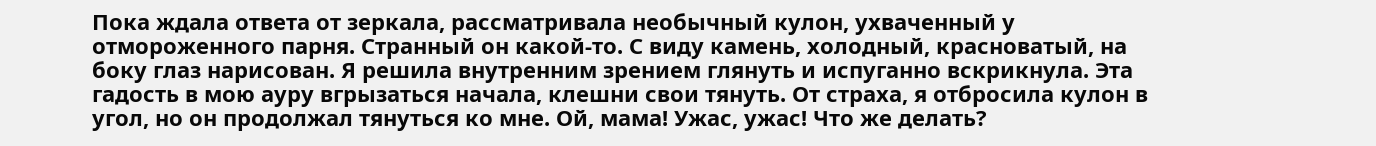Пока ждала ответа от зеркала, рассматривала необычный кулон, ухваченный у отмороженного парня. Странный он какой-то. С виду камень, холодный, красноватый, на боку глаз нарисован. Я решила внутренним зрением глянуть и испуганно вскрикнула. Эта гадость в мою ауру вгрызаться начала, клешни свои тянуть. От страха, я отбросила кулон в угол, но он продолжал тянуться ко мне. Ой, мама! Ужас, ужас! Что же делать?